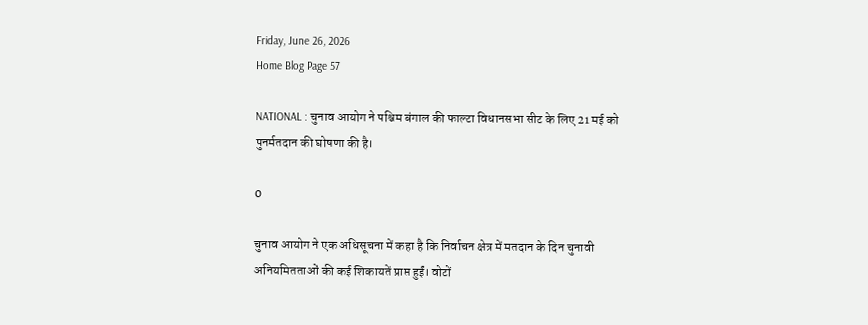Friday, June 26, 2026
Home Blog Page 57

NATIONAL : चुनाव आयोग ने पश्चिम बंगाल की फाल्टा विधानसभा सीट के लिए 21 मई को पुनर्मतदान की घोषणा की है।

0

चुनाव आयोग ने एक अधिसूचना में कहा है कि निर्वाचन क्षेत्र में मतदान के दिन चुनावी अनियमितताओं की कई शिकायतें प्राप्त हुईं। वोटों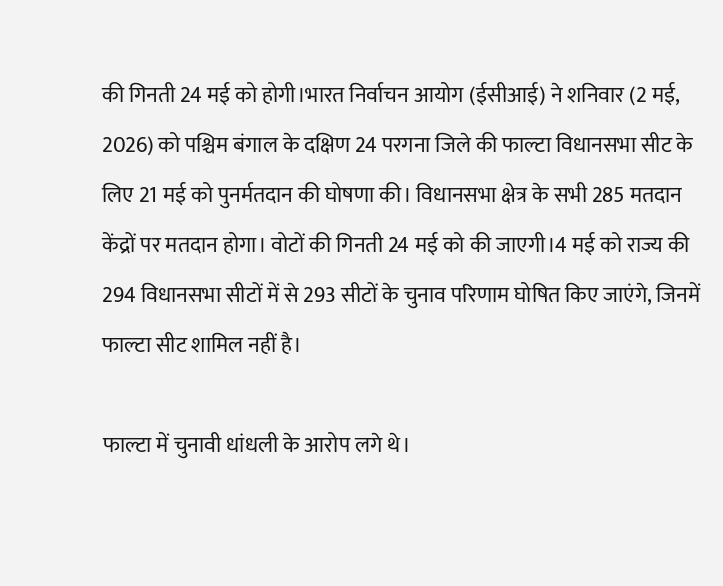की गिनती 24 मई को होगी।भारत निर्वाचन आयोग (ईसीआई) ने शनिवार (2 मई, 2026) को पश्चिम बंगाल के दक्षिण 24 परगना जिले की फाल्टा विधानसभा सीट के लिए 21 मई को पुनर्मतदान की घोषणा की। विधानसभा क्षेत्र के सभी 285 मतदान केंद्रों पर मतदान होगा। वोटों की गिनती 24 मई को की जाएगी।4 मई को राज्य की 294 विधानसभा सीटों में से 293 सीटों के चुनाव परिणाम घोषित किए जाएंगे, जिनमें फाल्टा सीट शामिल नहीं है।

फाल्टा में चुनावी धांधली के आरोप लगे थे।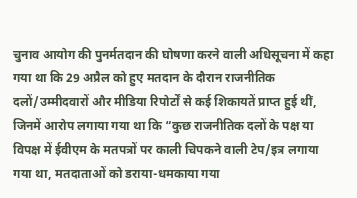चुनाव आयोग की पुनर्मतदान की घोषणा करने वाली अधिसूचना में कहा गया था कि 29 अप्रैल को हुए मतदान के दौरान राजनीतिक दलों/उम्मीदवारों और मीडिया रिपोर्टों से कई शिकायतें प्राप्त हुई थीं, जिनमें आरोप लगाया गया था कि “कुछ राजनीतिक दलों के पक्ष या विपक्ष में ईवीएम के मतपत्रों पर काली चिपकने वाली टेप/इत्र लगाया गया था, मतदाताओं को डराया-धमकाया गया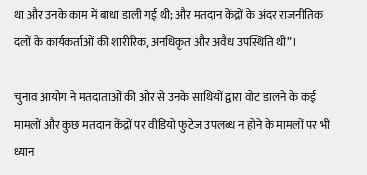था और उनके काम में बाधा डाली गई थी; और मतदान केंद्रों के अंदर राजनीतिक दलों के कार्यकर्ताओं की शारीरिक, अनधिकृत और अवैध उपस्थिति थी”।

चुनाव आयोग ने मतदाताओं की ओर से उनके साथियों द्वारा वोट डालने के कई मामलों और कुछ मतदान केंद्रों पर वीडियो फुटेज उपलब्ध न होने के मामलों पर भी ध्यान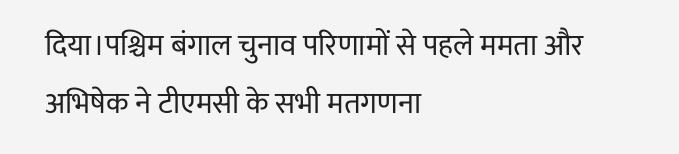दिया।पश्चिम बंगाल चुनाव परिणामों से पहले ममता और अभिषेक ने टीएमसी के सभी मतगणना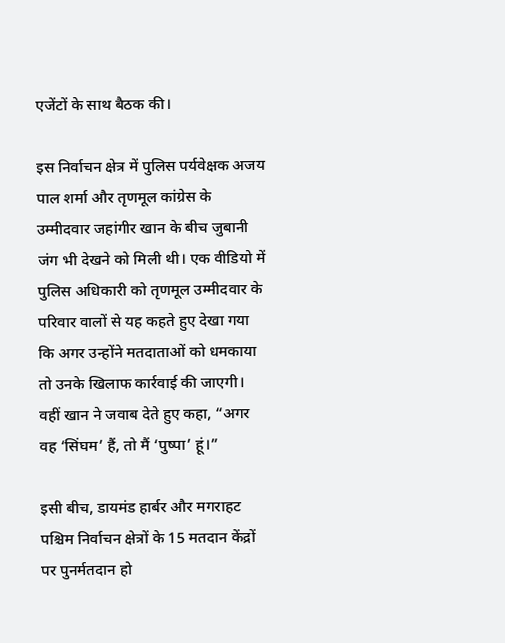एजेंटों के साथ बैठक की।

इस निर्वाचन क्षेत्र में पुलिस पर्यवेक्षक अजय पाल शर्मा और तृणमूल कांग्रेस के उम्मीदवार जहांगीर खान के बीच जुबानी जंग भी देखने को मिली थी। एक वीडियो में पुलिस अधिकारी को तृणमूल उम्मीदवार के परिवार वालों से यह कहते हुए देखा गया कि अगर उन्होंने मतदाताओं को धमकाया तो उनके खिलाफ कार्रवाई की जाएगी। वहीं खान ने जवाब देते हुए कहा, “अगर वह ‘सिंघम’ हैं, तो मैं ‘पुष्पा’ हूं।”

इसी बीच, डायमंड हार्बर और मगराहट पश्चिम निर्वाचन क्षेत्रों के 15 मतदान केंद्रों पर पुनर्मतदान हो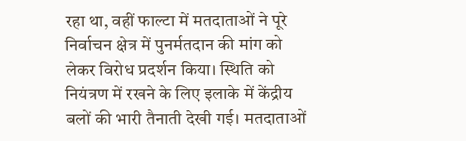रहा था, वहीं फाल्टा में मतदाताओं ने पूरे निर्वाचन क्षेत्र में पुनर्मतदान की मांग को लेकर विरोध प्रदर्शन किया। स्थिति को नियंत्रण में रखने के लिए इलाके में केंद्रीय बलों की भारी तैनाती देखी गई। मतदाताओं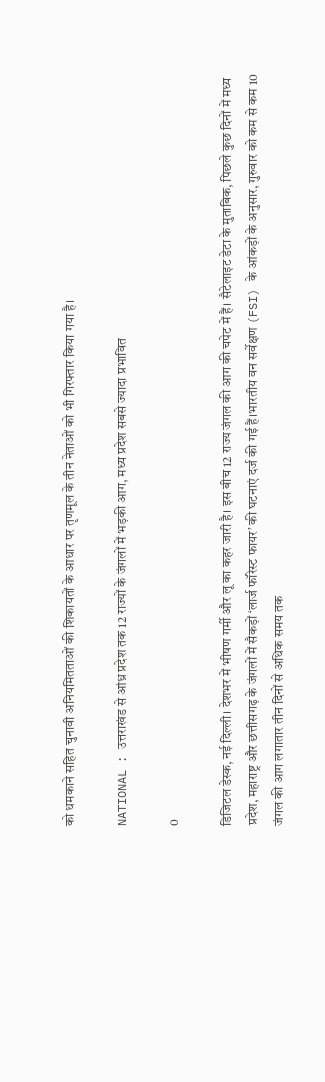को धमकाने सहित चुनावी अनियमितताओं की शिकायतों के आधार पर तृणमूल के तीन नेताओं को भी गिरफ्तार किया गया है।

NATIONAL : उत्तराखंड से आंध्र प्रदेश तक 12 राज्यों के जंगलों में भड़की आग, मध्य प्रदेश सबसे ज्यादा प्रभावित

0

डिजिटल डेस्क, नई दिल्ली। देशभर में भीषण गर्मी और लू का कहर जारी है। इस बीच 12 राज्य जंगल की आग की चपेट में हैं। सैटेलाइट डेटा के मुताबिक, पिछले कुछ दिनों में मध्य प्रदेश, महाराष्ट्र और छत्तीसगढ़ के जंगलों में सैकड़ों ‘लार्ज फॉरेस्ट फायर’ की घटनाएं दर्ज की गई हैं।भारतीय वन सर्वेक्षण (FSI) के आंकड़ों के अनुसार, गुरुवार को कम से कम 10 जंगल की आग लगातार तीन दिनों से अधिक समय तक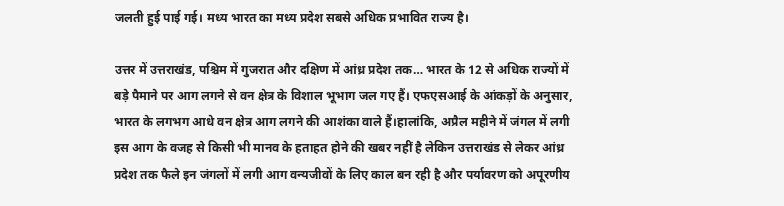जलती हुई पाई गई। मध्य भारत का मध्य प्रदेश सबसे अधिक प्रभावित राज्य है।

उत्तर में उत्तराखंड, पश्चिम में गुजरात और दक्षिण में आंध्र प्रदेश तक… भारत के 12 से अधिक राज्यों में बड़े पैमाने पर आग लगने से वन क्षेत्र के विशाल भूभाग जल गए हैं। एफएसआई के आंकड़ों के अनुसार, भारत के लगभग आधे वन क्षेत्र आग लगने की आशंका वाले हैं।हालांकि, अप्रैल महीने में जंगल में लगी इस आग के वजह से किसी भी मानव के हताहत होने की खबर नहीं है लेकिन उत्तराखंड से लेकर आंध्र प्रदेश तक फैले इन जंगलों में लगी आग वन्यजीवों के लिए काल बन रही है और पर्यावरण को अपूरणीय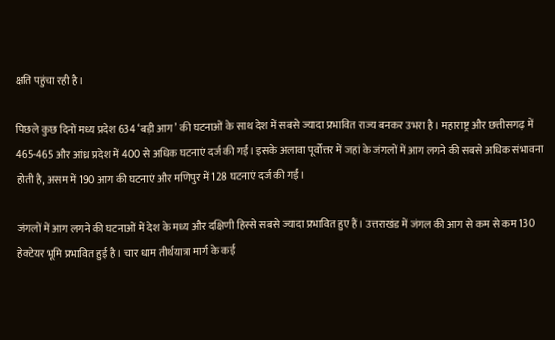क्षति पहुंचा रही है।

पिछले कुछ दिनों मध्य प्रदेश 634 ‘बड़ी आग’ की घटनाओं के साथ देश में सबसे ज्यादा प्रभावित राज्य बनकर उभरा है। महाराष्ट्र और छत्तीसगढ़ में 465-465 और आंध्र प्रदेश में 400 से अधिक घटनाएं दर्ज की गईं। इसके अलावा पूर्वोत्तर में जहां के जंगलों में आग लगने की सबसे अधिक संभावना होती है, असम में 190 आग की घटनाएं और मणिपुर में 128 घटनाएं दर्ज की गईं।

जंगलों में आग लगने की घटनाओं में देश के मध्य और दक्षिणी हिस्से सबसे ज्यादा प्रभावित हुए हैं। उत्तराखंड में जंगल की आग से कम से कम 130 हेक्टेयर भूमि प्रभावित हुई है। चार धाम तीर्थयात्रा मार्ग के कई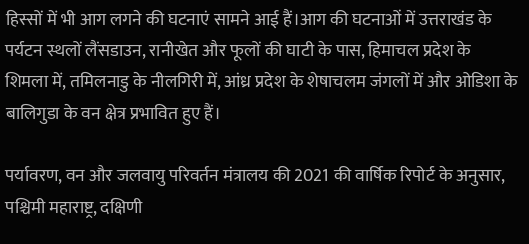हिस्सों में भी आग लगने की घटनाएं सामने आई हैं।आग की घटनाओं में उत्तराखंड के पर्यटन स्थलों लैंसडाउन, रानीखेत और फूलों की घाटी के पास, हिमाचल प्रदेश के शिमला में, तमिलनाडु के नीलगिरी में, आंध्र प्रदेश के शेषाचलम जंगलों में और ओडिशा के बालिगुडा के वन क्षेत्र प्रभावित हुए हैं।

पर्यावरण, वन और जलवायु परिवर्तन मंत्रालय की 2021 की वार्षिक रिपोर्ट के अनुसार, पश्चिमी महाराष्ट्र, दक्षिणी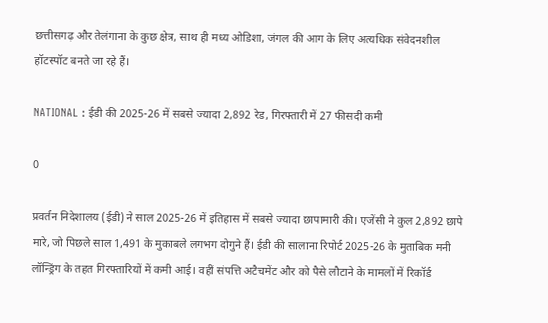छत्तीसगढ़ और तेलंगाना के कुछ क्षेत्र, साथ ही मध्य ओडिशा, जंगल की आग के लिए अत्यधिक संवेदनशील हॉटस्पॉट बनते जा रहे हैं।

NATIONAL : ईडी की 2025-26 में सबसे ज्यादा 2,892 रेड, गिरफ्तारी में 27 फीसदी कमी

0

प्रवर्तन निदेशालय (ईडी) ने साल 2025-26 में इतिहास में सबसे ज्यादा छापामारी की। एजेंसी ने कुल 2,892 छापे मारे, जो पिछले साल 1,491 के मुकाबले लगभग दोगुने हैं। ईडी की सालाना रिपोर्ट 2025-26 के मुताबिक मनी लॉन्ड्रिंग के तहत गिरफ्तारियों में कमी आई। वहीं संपत्ति अटैचमेंट और को पैसे लौटाने के मामलों में रिकॉर्ड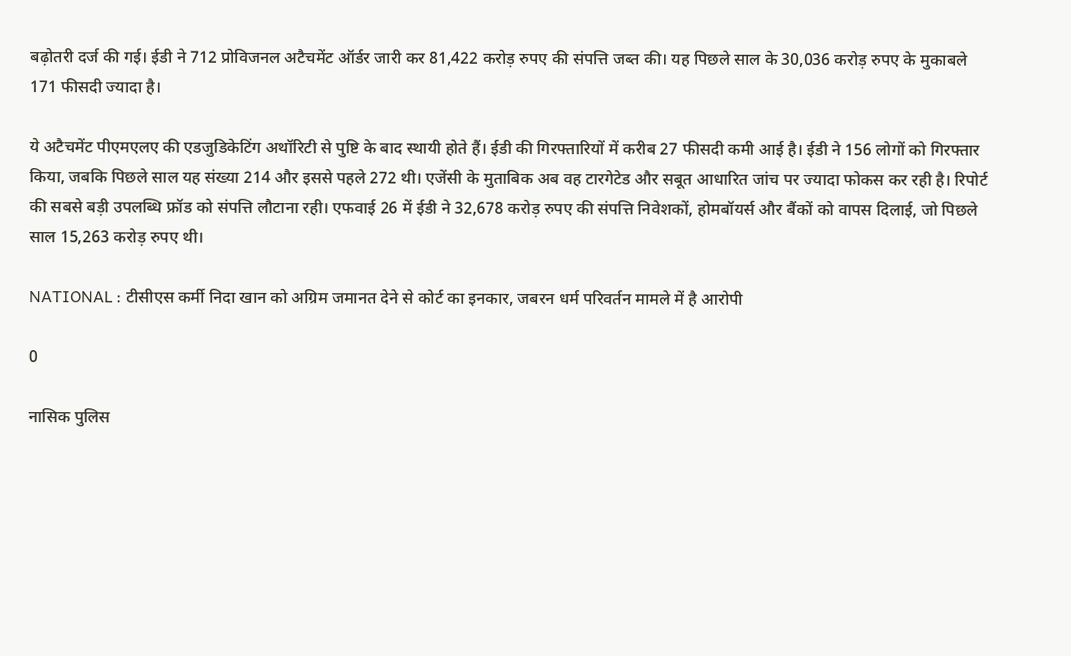बढ़ोतरी दर्ज की गई। ईडी ने 712 प्रोविजनल अटैचमेंट ऑर्डर जारी कर 81,422 करोड़ रुपए की संपत्ति जब्त की। यह पिछले साल के 30,036 करोड़ रुपए के मुकाबले 171 फीसदी ज्यादा है।

ये अटैचमेंट पीएमएलए की एडजुडिकेटिंग अथॉरिटी से पुष्टि के बाद स्थायी होते हैं। ईडी की गिरफ्तारियों में करीब 27 फीसदी कमी आई है। ईडी ने 156 लोगों को गिरफ्तार किया, जबकि पिछले साल यह संख्या 214 और इससे पहले 272 थी। एजेंसी के मुताबिक अब वह टारगेटेड और सबूत आधारित जांच पर ज्यादा फोकस कर रही है। रिपोर्ट की सबसे बड़ी उपलब्धि फ्रॉड को संपत्ति लौटाना रही। एफवाई 26 में ईडी ने 32,678 करोड़ रुपए की संपत्ति निवेशकों, होमबॉयर्स और बैंकों को वापस दिलाई, जो पिछले साल 15,263 करोड़ रुपए थी।

NATIONAL : टीसीएस कर्मी निदा खान को अग्रिम जमानत देने से कोर्ट का इनकार, जबरन धर्म परिवर्तन मामले में है आरोपी

0

नासिक पुलिस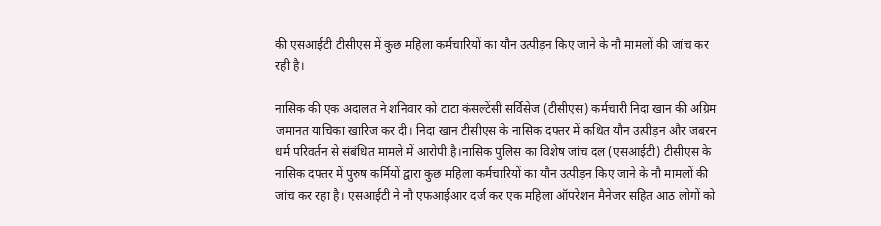की एसआईटी टीसीएस में कुछ महिला कर्मचारियों का यौन उत्पीड़न किए जाने के नौ मामलों की जांच कर रही है।

नासिक की एक अदालत ने शनिवार को टाटा कंसल्टेंसी सर्विसेज (टीसीएस) कर्मचारी निदा खान की अग्रिम जमानत याचिका खारिज कर दी। निदा खान टीसीएस के नासिक दफ्तर में कथित यौन उत्पीड़न और जबरन धर्म परिवर्तन से संबंधित मामले में आरोपी है।नासिक पुलिस का विशेष जांच दल (एसआईटी) टीसीएस के नासिक दफ्तर में पुरुष कर्मियों द्वारा कुछ महिला कर्मचारियों का यौन उत्पीड़न किए जाने के नौ मामलों की जांच कर रहा है। एसआईटी ने नौ एफआईआर दर्ज कर एक महिला ऑपरेशन मैनेजर सहित आठ लोगों को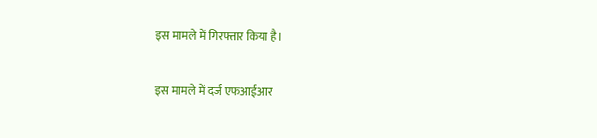इस मामले में गिरफ्तार किया है।

इस मामले में दर्ज एफआईआर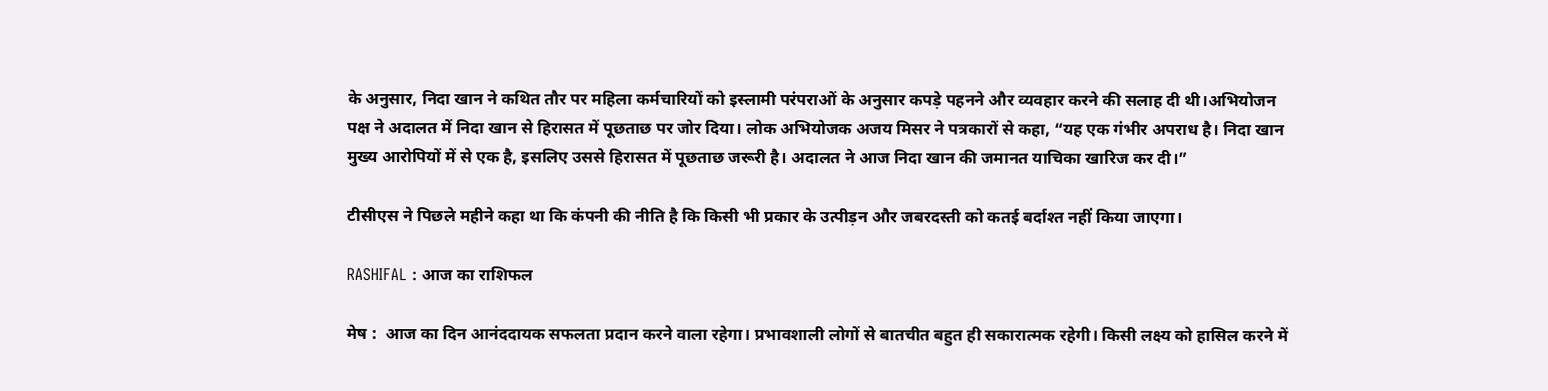के अनुसार, निदा खान ने कथित तौर पर महिला कर्मचारियों को इस्लामी परंपराओं के अनुसार कपड़े पहनने और व्यवहार करने की सलाह दी थी।अभियोजन पक्ष ने अदालत में निदा खान से हिरासत में पूछताछ पर जोर दिया। लोक अभियोजक अजय मिसर ने पत्रकारों से कहा, “यह एक गंभीर अपराध है। निदा खान मुख्य आरोपियों में से एक है, इसलिए उससे हिरासत में पूछताछ जरूरी है। अदालत ने आज निदा खान की जमानत याचिका खारिज कर दी।”

टीसीएस ने पिछले महीने कहा था कि कंपनी की नीति है कि किसी भी प्रकार के उत्पीड़न और जबरदस्ती को कतई बर्दाश्त नहीं किया जाएगा।

RASHIFAL : आज का राशिफल

मेष :  आज का दिन आनंददायक सफलता प्रदान करने वाला रहेगा। प्रभावशाली लोगों से बातचीत बहुत ही सकारात्मक रहेगी। किसी लक्ष्य को हासिल करने में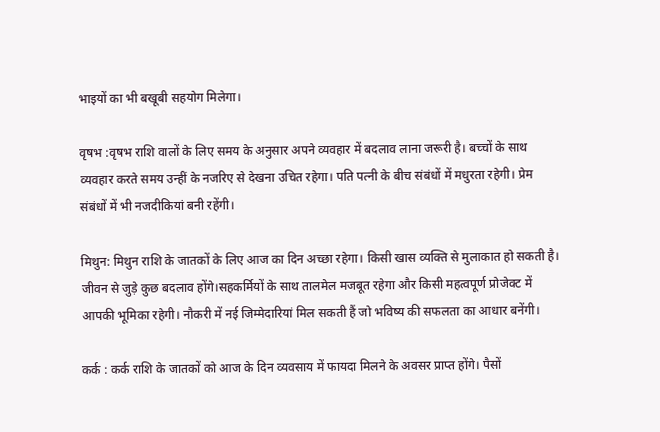भाइयों का भी बखूबी सहयोग मिलेगा।

वृषभ :वृषभ राशि वालों के लिए समय के अनुसार अपने व्यवहार में बदलाव लाना जरूरी है। बच्चों के साथ व्यवहार करते समय उन्हीं के नजरिए से देखना उचित रहेगा। पति पत्नी के बीच संबंधों में मधुरता रहेगी। प्रेम संबंधों में भी नजदीकियां बनी रहेंगी।

मिथुन: मिथुन राशि के जातकों के लिए आज का दिन अच्छा रहेगा। किसी खास व्यक्ति से मुलाकात हो सकती है। जीवन से जुड़े कुछ बदलाव होंगे।सहकर्मियों के साथ तालमेल मजबूत रहेगा और किसी महत्वपूर्ण प्रोजेक्ट में आपकी भूमिका रहेगी। नौकरी में नई जिम्मेदारियां मिल सकती हैं जो भविष्य की सफलता का आधार बनेंगी।

कर्क : कर्क राशि के जातकों को आज के दिन व्यवसाय में फायदा मिलने के अवसर प्राप्त होंगे। पैसों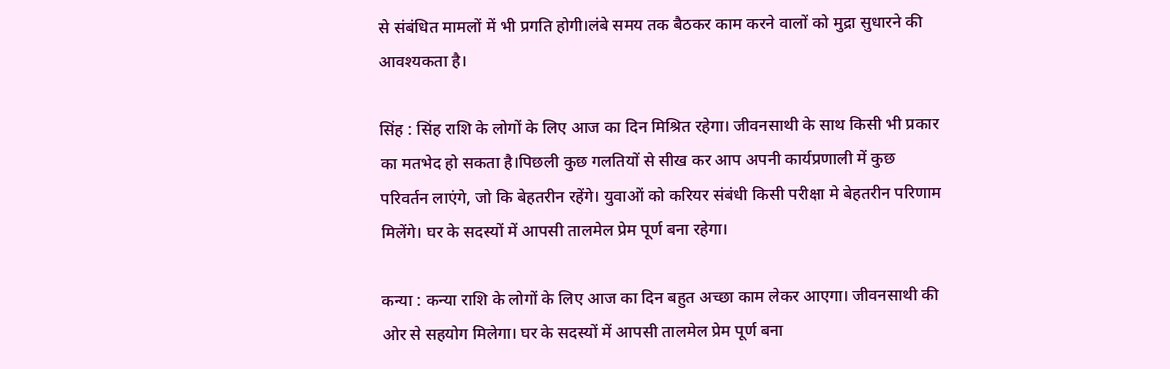से संबंधित मामलों में भी प्रगति होगी।लंबे समय तक बैठकर काम करने वालों को मुद्रा सुधारने की आवश्यकता है।

सिंह : सिंह राशि के लोगों के लिए आज का दिन मिश्रित रहेगा। जीवनसाथी के साथ किसी भी प्रकार का मतभेद हो सकता है।पिछली कुछ गलतियों से सीख कर आप अपनी कार्यप्रणाली में कुछ परिवर्तन लाएंगे, जो कि बेहतरीन रहेंगे। युवाओं को करियर संबंधी किसी परीक्षा मे बेहतरीन परिणाम मिलेंगे। घर के सदस्यों में आपसी तालमेल प्रेम पूर्ण बना रहेगा।

कन्या : कन्या राशि के लोगों के लिए आज का दिन बहुत अच्छा काम लेकर आएगा। जीवनसाथी की ओर से सहयोग मिलेगा। घर के सदस्यों में आपसी तालमेल प्रेम पूर्ण बना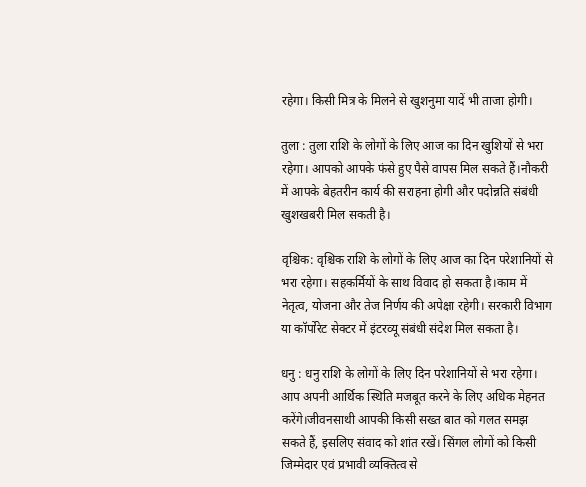रहेगा। किसी मित्र के मिलने से खुशनुमा यादें भी ताजा होगी।

तुला : तुला राशि के लोगों के लिए आज का दिन खुशियों से भरा रहेगा। आपको आपके फंसे हुए पैसे वापस मिल सकते हैं।नौकरी में आपके बेहतरीन कार्य की सराहना होगी और पदोन्नति संबंधी खुशखबरी मिल सकती है।

वृश्चिक: वृश्चिक राशि के लोगों के लिए आज का दिन परेशानियों से भरा रहेगा। सहकर्मियों के साथ विवाद हो सकता है।काम में नेतृत्व, योजना और तेज निर्णय की अपेक्षा रहेगी। सरकारी विभाग या कॉर्पोरेट सेक्टर में इंटरव्यू संबंधी संदेश मिल सकता है।

धनु : धनु राशि के लोगों के लिए दिन परेशानियों से भरा रहेगा। आप अपनी आर्थिक स्थिति मजबूत करने के लिए अधिक मेहनत करेंगे।जीवनसाथी आपकी किसी सख्त बात को गलत समझ सकते हैं, इसलिए संवाद को शांत रखें। सिंगल लोगों को किसी जिम्मेदार एवं प्रभावी व्यक्तित्व से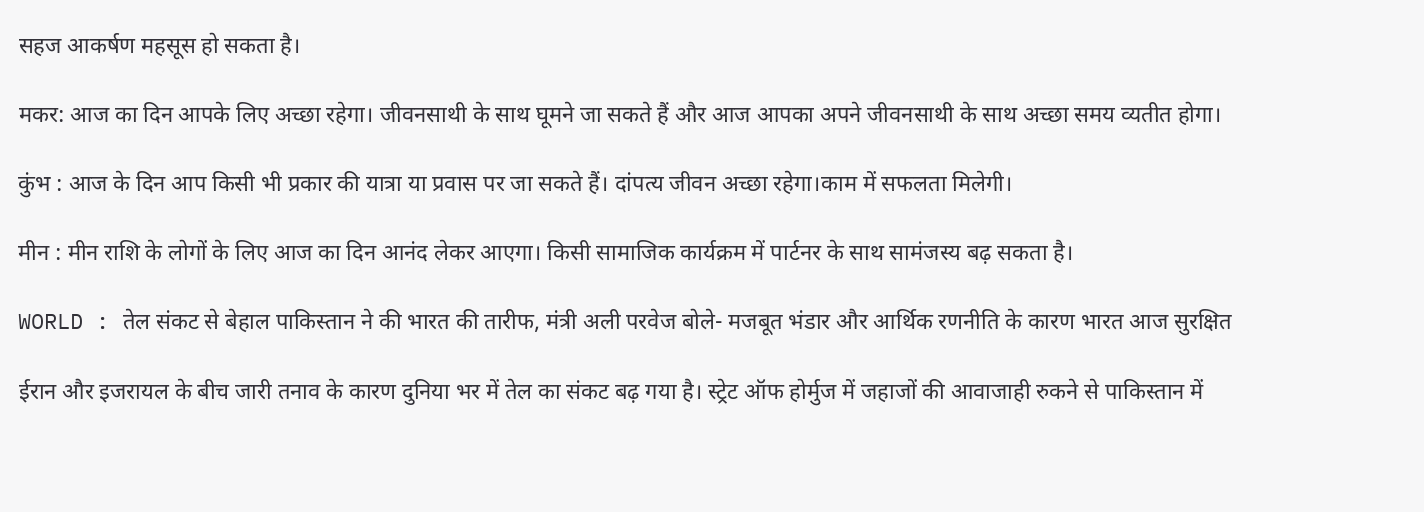सहज आकर्षण महसूस हो सकता है।

मकर: आज का दिन आपके लिए अच्छा रहेगा। जीवनसाथी के साथ घूमने जा सकते हैं और आज आपका अपने जीवनसाथी के साथ अच्छा समय व्यतीत होगा।

कुंभ : आज के दिन आप किसी भी प्रकार की यात्रा या प्रवास पर जा सकते हैं। दांपत्य जीवन अच्छा रहेगा।काम में सफलता मिलेगी।

मीन : मीन राशि के लोगों के लिए आज का दिन आनंद लेकर आएगा। किसी सामाजिक कार्यक्रम में पार्टनर के साथ सामंजस्य बढ़ सकता है।

WORLD : तेल संकट से बेहाल पाकिस्तान ने की भारत की तारीफ, मंत्री अली परवेज बोले- मजबूत भंडार और आर्थिक रणनीति के कारण भारत आज सुरक्षित

ईरान और इजरायल के बीच जारी तनाव के कारण दुनिया भर में तेल का संकट बढ़ गया है। स्ट्रेट ऑफ होर्मुज में जहाजों की आवाजाही रुकने से पाकिस्तान में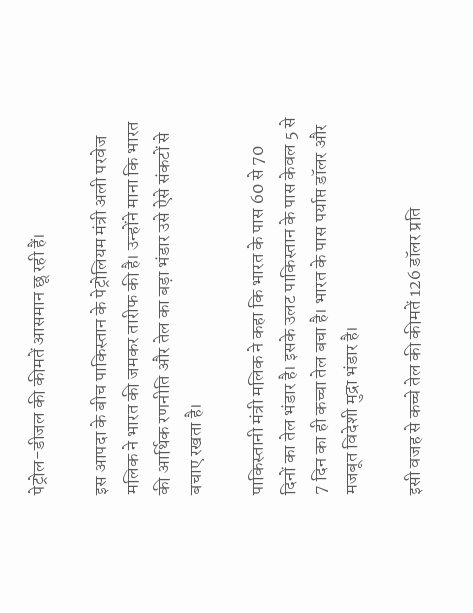पेट्रोल-डीजल की कीमतें आसमान छू रही हैं।

इस आपदा के बीच पाकिस्तान के पेट्रोलियम मंत्री अली परवेज मलिक ने भारत की जमकर तारीफ की है। उन्होंने माना कि भारत की आर्थिक रणनीति और तेल का बड़ा भंडार उसे ऐसे संकटों से बचाए रखता है।

पाकिस्तानी मंत्री मलिक ने कहा कि भारत के पास 60 से 70 दिनों का तेल भंडार है। इसके उलट पाकिस्तान के पास केवल 5 से 7 दिन का ही कच्चा तेल बचा है। भारत के पास पर्याप्त डॉलर और मजबूत विदेशी मुद्रा भंडार है।

इसी वजह से कच्चे तेल की कीमतें 126 डॉलर प्रति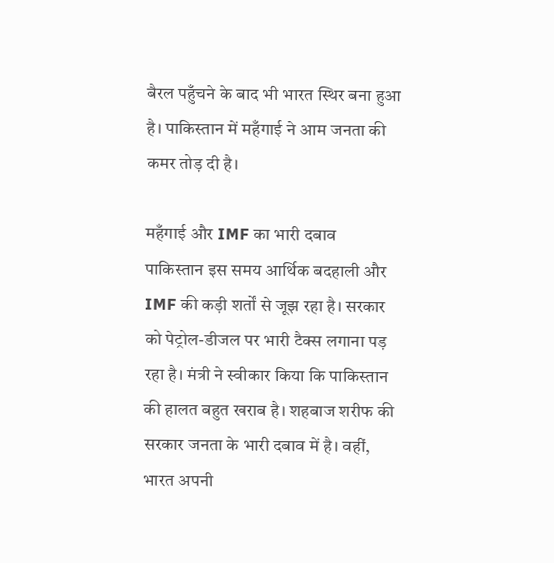बैरल पहुँचने के बाद भी भारत स्थिर बना हुआ है। पाकिस्तान में महँगाई ने आम जनता की कमर तोड़ दी है।

महँगाई और IMF का भारी दबाव
पाकिस्तान इस समय आर्थिक बदहाली और IMF की कड़ी शर्तों से जूझ रहा है। सरकार को पेट्रोल-डीजल पर भारी टैक्स लगाना पड़ रहा है। मंत्री ने स्वीकार किया कि पाकिस्तान की हालत बहुत खराब है। शहबाज शरीफ की सरकार जनता के भारी दबाव में है। वहीं, भारत अपनी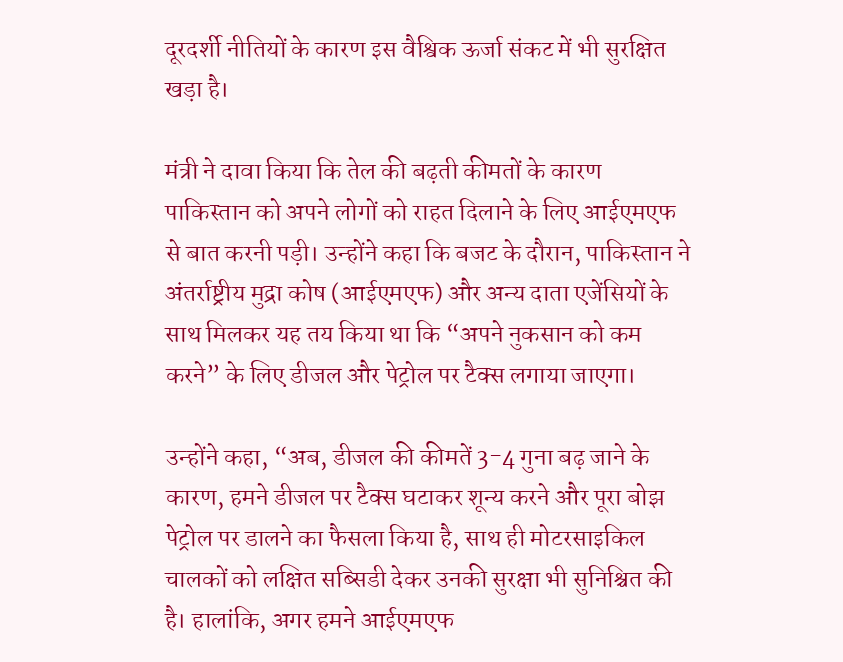दूरदर्शी नीतियों के कारण इस वैश्विक ऊर्जा संकट में भी सुरक्षित खड़ा है।

मंत्री ने दावा किया कि तेल की बढ़ती कीमतों के कारण पाकिस्तान को अपने लोगों को राहत दिलाने के लिए आईएमएफ से बात करनी पड़ी। उन्होंने कहा कि बजट के दौरान, पाकिस्तान ने अंतर्राष्ट्रीय मुद्रा कोष (आईएमएफ) और अन्य दाता एजेंसियों के साथ मिलकर यह तय किया था कि “अपने नुकसान को कम करने” के लिए डीजल और पेट्रोल पर टैक्स लगाया जाएगा।

उन्होंने कहा, “अब, डीजल की कीमतें 3-4 गुना बढ़ जाने के कारण, हमने डीजल पर टैक्स घटाकर शून्य करने और पूरा बोझ पेट्रोल पर डालने का फैसला किया है, साथ ही मोटरसाइकिल चालकों को लक्षित सब्सिडी देकर उनकी सुरक्षा भी सुनिश्चित की है। हालांकि, अगर हमने आईएमएफ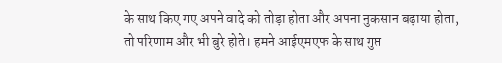के साथ किए गए अपने वादे को तोड़ा होता और अपना नुकसान बढ़ाया होता, तो परिणाम और भी बुरे होते। हमने आईएमएफ के साथ गुप्त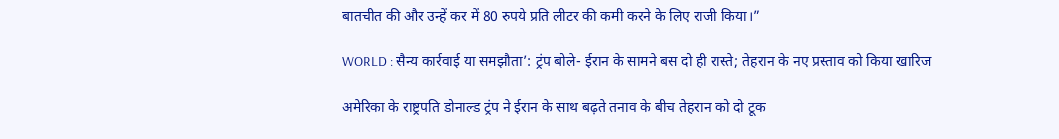बातचीत की और उन्हें कर में 80 रुपये प्रति लीटर की कमी करने के लिए राजी किया।”

WORLD : सैन्य कार्रवाई या समझौता’: ट्रंप बोले- ईरान के सामने बस दो ही रास्ते; तेहरान के नए प्रस्ताव को किया खारिज

अमेरिका के राष्ट्रपति डोनाल्ड ट्रंप ने ईरान के साथ बढ़ते तनाव के बीच तेहरान को दो टूक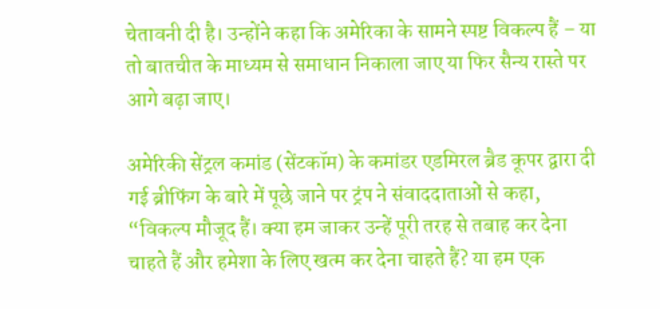चेतावनी दी है। उन्होंने कहा कि अमेरिका के सामने स्पष्ट विकल्प हैं – या तो बातचीत के माध्यम से समाधान निकाला जाए या फिर सैन्य रास्ते पर आगे बढ़ा जाए।

अमेरिकी सेंट्रल कमांड (सेंटकॉम) के कमांडर एडमिरल ब्रैड कूपर द्वारा दी गई ब्रीफिंग के बारे में पूछे जाने पर ट्रंप ने संवाददाताओं से कहा, “विकल्प मौजूद हैं। क्या हम जाकर उन्हें पूरी तरह से तबाह कर देना चाहते हैं और हमेशा के लिए खत्म कर देना चाहते हैं? या हम एक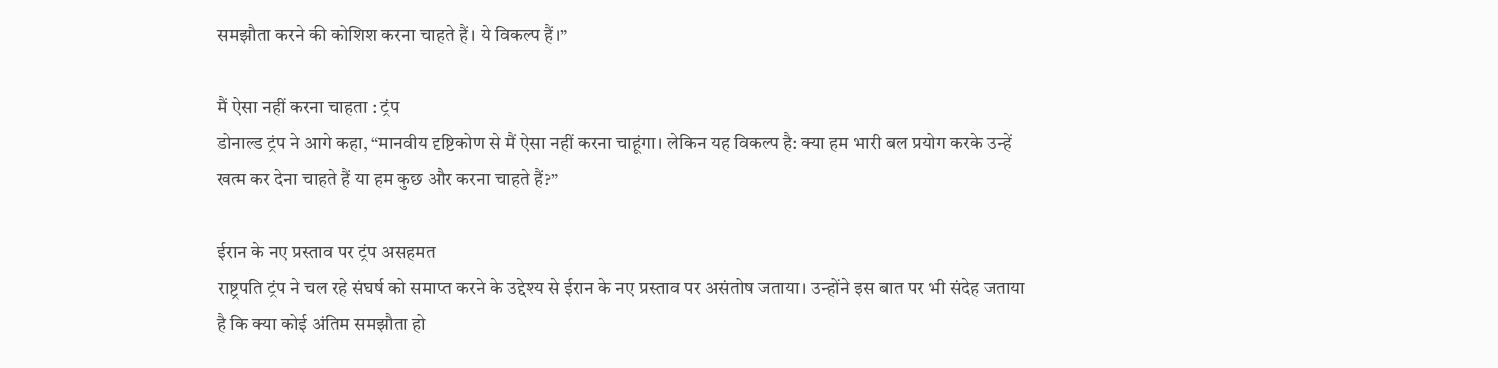समझौता करने की कोशिश करना चाहते हैं। ये विकल्प हैं।”

मैं ऐसा नहीं करना चाहता : ट्रंप
डोनाल्ड ट्रंप ने आगे कहा, “मानवीय दृष्टिकोण से मैं ऐसा नहीं करना चाहूंगा। लेकिन यह विकल्प है: क्या हम भारी बल प्रयोग करके उन्हें खत्म कर देना चाहते हैं या हम कुछ और करना चाहते हैं?”

ईरान के नए प्रस्ताव पर ट्रंप असहमत
राष्ट्रपति ट्रंप ने चल रहे संघर्ष को समाप्त करने के उद्देश्य से ईरान के नए प्रस्ताव पर असंतोष जताया। उन्होंने इस बात पर भी संदेह जताया है कि क्या कोई अंतिम समझौता हो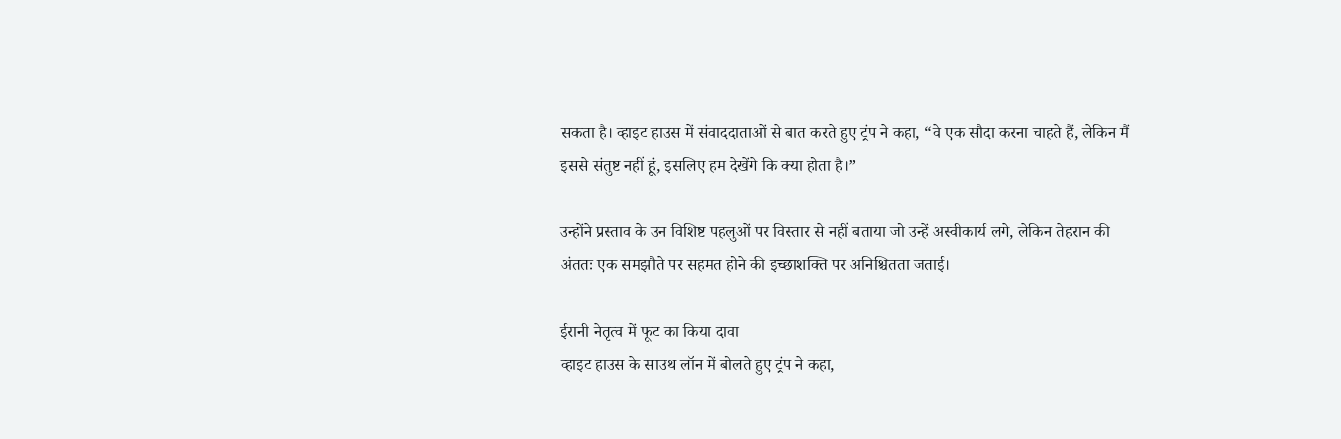सकता है। व्हाइट हाउस में संवाददाताओं से बात करते हुए ट्रंप ने कहा, “वे एक सौदा करना चाहते हैं, लेकिन मैं इससे संतुष्ट नहीं हूं, इसलिए हम देखेंगे कि क्या होता है।”

उन्होंने प्रस्ताव के उन विशिष्ट पहलुओं पर विस्तार से नहीं बताया जो उन्हें अस्वीकार्य लगे, लेकिन तेहरान की अंततः एक समझौते पर सहमत होने की इच्छाशक्ति पर अनिश्चितता जताई।

ईरानी नेतृत्व में फूट का किया दावा
व्हाइट हाउस के साउथ लॉन में बोलते हुए ट्रंप ने कहा,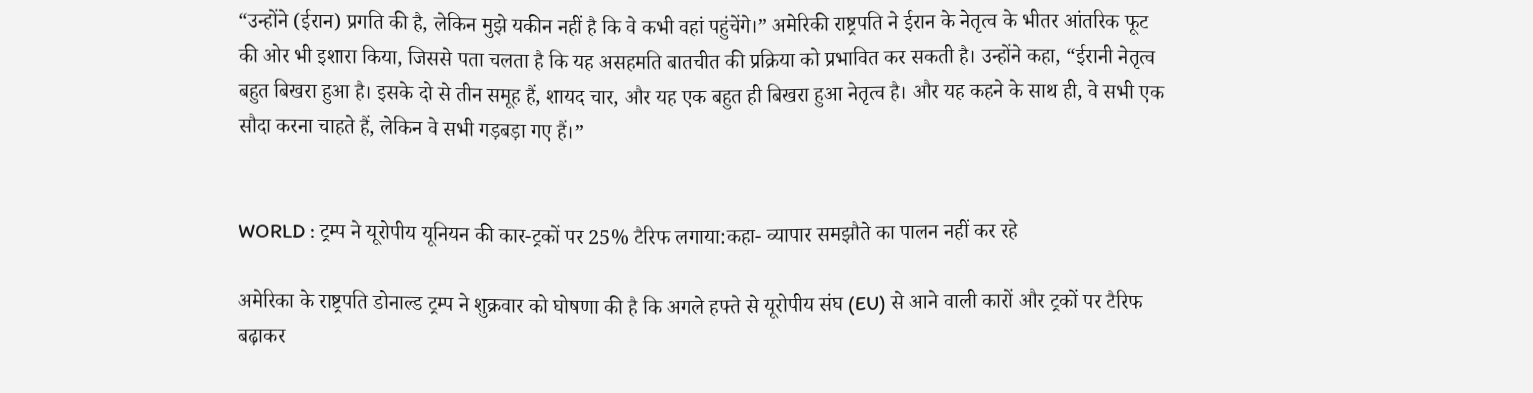“उन्होंने (ईरान) प्रगति की है, लेकिन मुझे यकीन नहीं है कि वे कभी वहां पहुंचेंगे।” अमेरिकी राष्ट्रपति ने ईरान के नेतृत्व के भीतर आंतरिक फूट की ओर भी इशारा किया, जिससे पता चलता है कि यह असहमति बातचीत की प्रक्रिया को प्रभावित कर सकती है। उन्होंने कहा, “ईरानी नेतृत्व बहुत बिखरा हुआ है। इसके दो से तीन समूह हैं, शायद चार, और यह एक बहुत ही बिखरा हुआ नेतृत्व है। और यह कहने के साथ ही, वे सभी एक सौदा करना चाहते हैं, लेकिन वे सभी गड़बड़ा गए हैं।”


WORLD : ट्रम्प ने यूरोपीय यूनियन की कार-ट्रकों पर 25% टैरिफ लगाया:कहा- व्यापार समझौते का पालन नहीं कर रहे

अमेरिका के राष्ट्रपति डोनाल्ड ट्रम्प ने शुक्रवार को घोषणा की है कि अगले हफ्ते से यूरोपीय संघ (EU) से आने वाली कारों और ट्रकों पर टैरिफ बढ़ाकर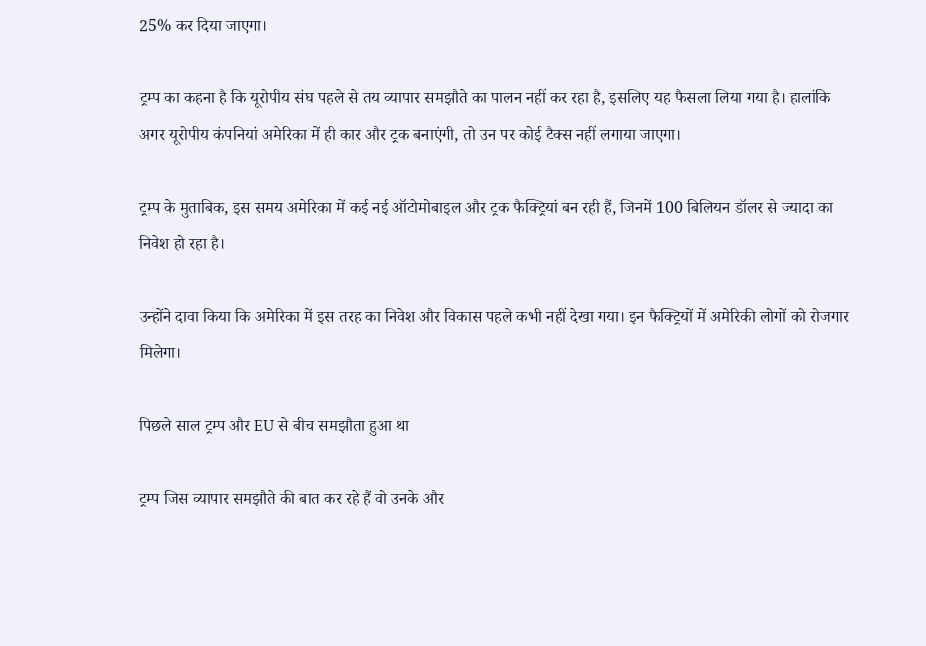25% कर दिया जाएगा।

ट्रम्प का कहना है कि यूरोपीय संघ पहले से तय व्यापार समझौते का पालन नहीं कर रहा है, इसलिए यह फैसला लिया गया है। हालांकि अगर यूरोपीय कंपनियां अमेरिका में ही कार और ट्रक बनाएंगी, तो उन पर कोई टैक्स नहीं लगाया जाएगा।

ट्रम्प के मुताबिक, इस समय अमेरिका में कई नई ऑटोमोबाइल और ट्रक फैक्ट्रियां बन रही हैं, जिनमें 100 बिलियन डॉलर से ज्यादा का निवेश हो रहा है।

उन्होंने दावा किया कि अमेरिका में इस तरह का निवेश और विकास पहले कभी नहीं देखा गया। इन फैक्ट्रियों में अमेरिकी लोगों को रोजगार मिलेगा।

पिछले साल ट्रम्प और EU से बीच समझौता हुआ था

ट्रम्प जिस व्यापार समझौते की बात कर रहे हैं वो उनके और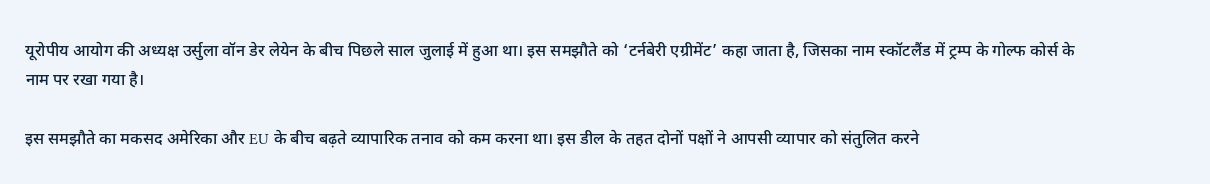यूरोपीय आयोग की अध्यक्ष उर्सुला वॉन डेर लेयेन के बीच पिछले साल जुलाई में हुआ था। इस समझौते को ‘टर्नबेरी एग्रीमेंट’ कहा जाता है, जिसका नाम स्कॉटलैंड में ट्रम्प के गोल्फ कोर्स के नाम पर रखा गया है।

इस समझौते का मकसद अमेरिका और EU के बीच बढ़ते व्यापारिक तनाव को कम करना था। इस डील के तहत दोनों पक्षों ने आपसी व्यापार को संतुलित करने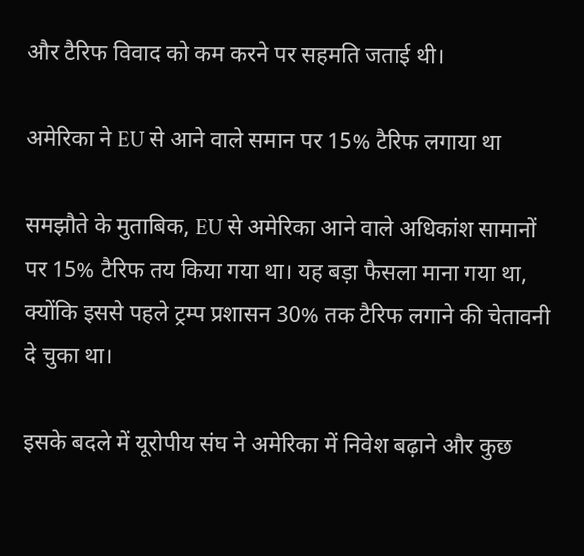और टैरिफ विवाद को कम करने पर सहमति जताई थी।

अमेरिका ने EU से आने वाले समान पर 15% टैरिफ लगाया था

समझौते के मुताबिक, EU से अमेरिका आने वाले अधिकांश सामानों पर 15% टैरिफ तय किया गया था। यह बड़ा फैसला माना गया था, क्योंकि इससे पहले ट्रम्प प्रशासन 30% तक टैरिफ लगाने की चेतावनी दे चुका था।

इसके बदले में यूरोपीय संघ ने अमेरिका में निवेश बढ़ाने और कुछ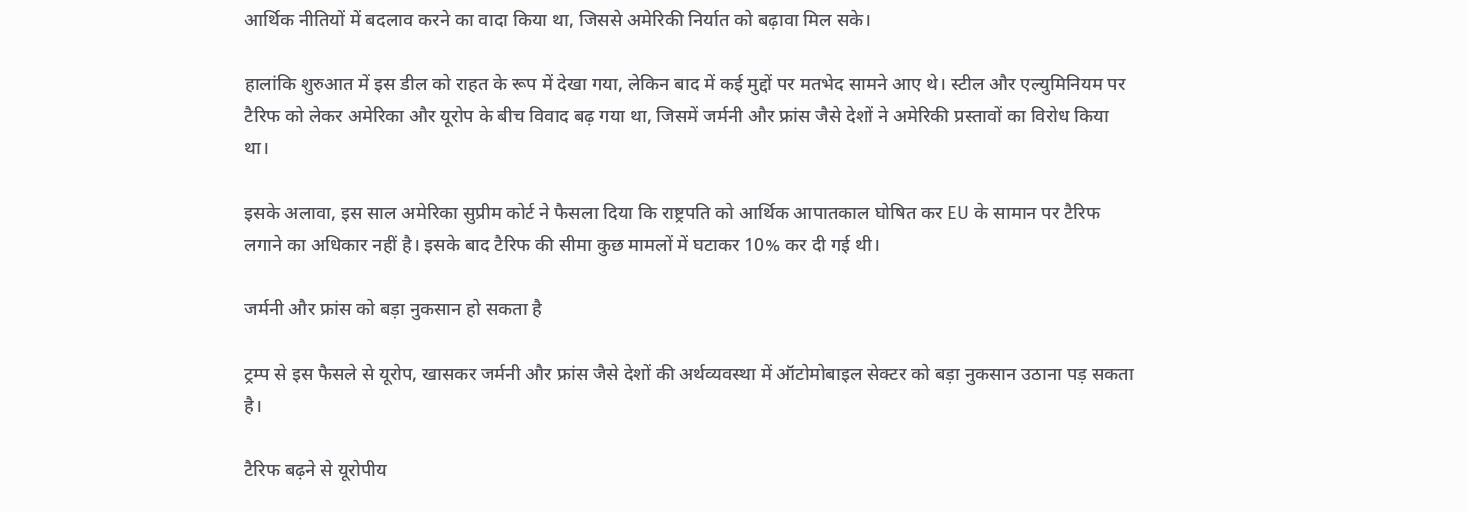आर्थिक नीतियों में बदलाव करने का वादा किया था, जिससे अमेरिकी निर्यात को बढ़ावा मिल सके।

हालांकि शुरुआत में इस डील को राहत के रूप में देखा गया, लेकिन बाद में कई मुद्दों पर मतभेद सामने आए थे। स्टील और एल्युमिनियम पर टैरिफ को लेकर अमेरिका और यूरोप के बीच विवाद बढ़ गया था, जिसमें जर्मनी और फ्रांस जैसे देशों ने अमेरिकी प्रस्तावों का विरोध किया था।

इसके अलावा, इस साल अमेरिका सुप्रीम कोर्ट ने फैसला दिया कि राष्ट्रपति को आर्थिक आपातकाल घोषित कर EU के सामान पर टैरिफ लगाने का अधिकार नहीं है। इसके बाद टैरिफ की सीमा कुछ मामलों में घटाकर 10% कर दी गई थी।

जर्मनी और फ्रांस को बड़ा नुकसान हो सकता है

ट्रम्प से इस फैसले से यूरोप, खासकर जर्मनी और फ्रांस जैसे देशों की अर्थव्यवस्था में ऑटोमोबाइल सेक्टर को बड़ा नुकसान उठाना पड़ सकता है।

टैरिफ बढ़ने से यूरोपीय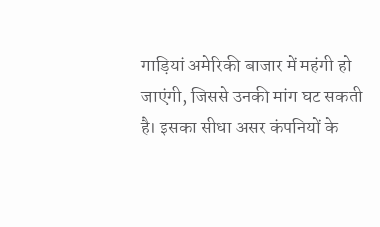गाड़ियां अमेरिकी बाजार में महंगी हो जाएंगी, जिससे उनकी मांग घट सकती है। इसका सीधा असर कंपनियों के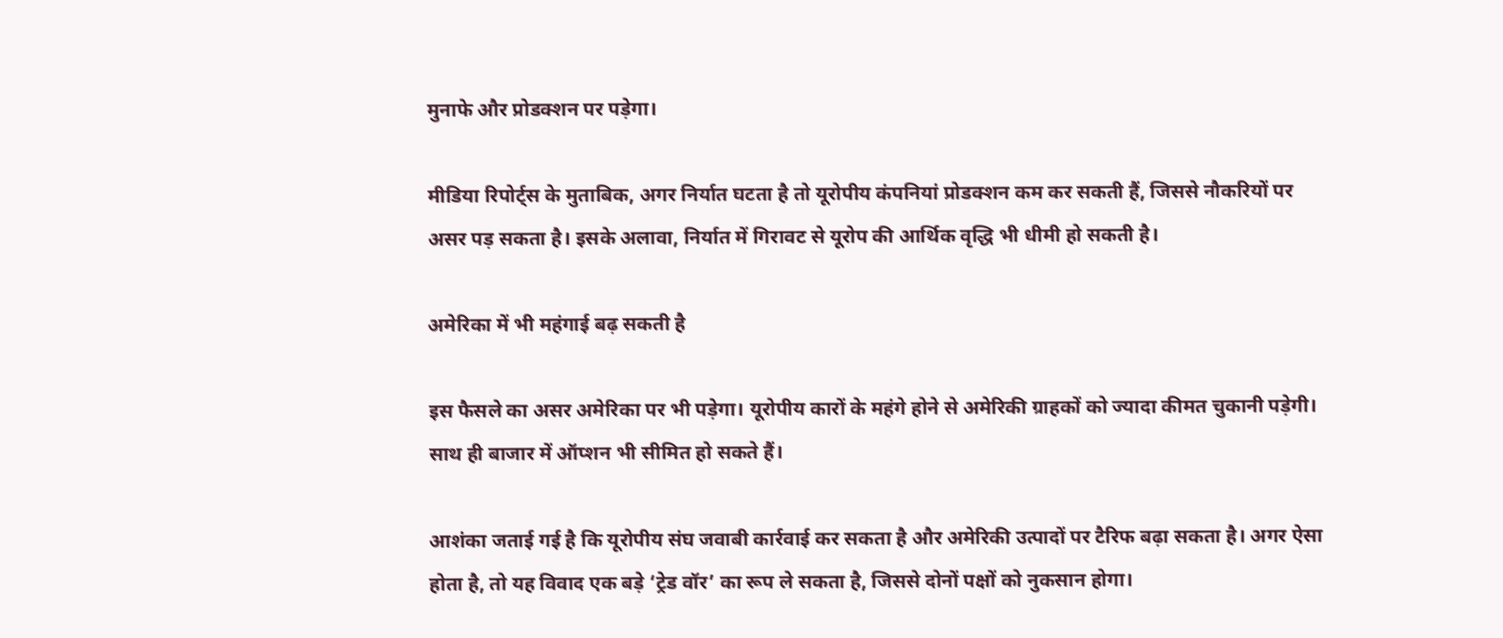मुनाफे और प्रोडक्शन पर पड़ेगा।

मीडिया रिपोर्ट्स के मुताबिक, अगर निर्यात घटता है तो यूरोपीय कंपनियां प्रोडक्शन कम कर सकती हैं, जिससे नौकरियों पर असर पड़ सकता है। इसके अलावा, निर्यात में गिरावट से यूरोप की आर्थिक वृद्धि भी धीमी हो सकती है।

अमेरिका में भी महंगाई बढ़ सकती है

इस फैसले का असर अमेरिका पर भी पड़ेगा। यूरोपीय कारों के महंगे होने से अमेरिकी ग्राहकों को ज्यादा कीमत चुकानी पड़ेगी। साथ ही बाजार में ऑप्शन भी सीमित हो सकते हैं।

आशंका जताई गई है कि यूरोपीय संघ जवाबी कार्रवाई कर सकता है और अमेरिकी उत्पादों पर टैरिफ बढ़ा सकता है। अगर ऐसा होता है, तो यह विवाद एक बड़े ‘ट्रेड वॉर’ का रूप ले सकता है, जिससे दोनों पक्षों को नुकसान होगा।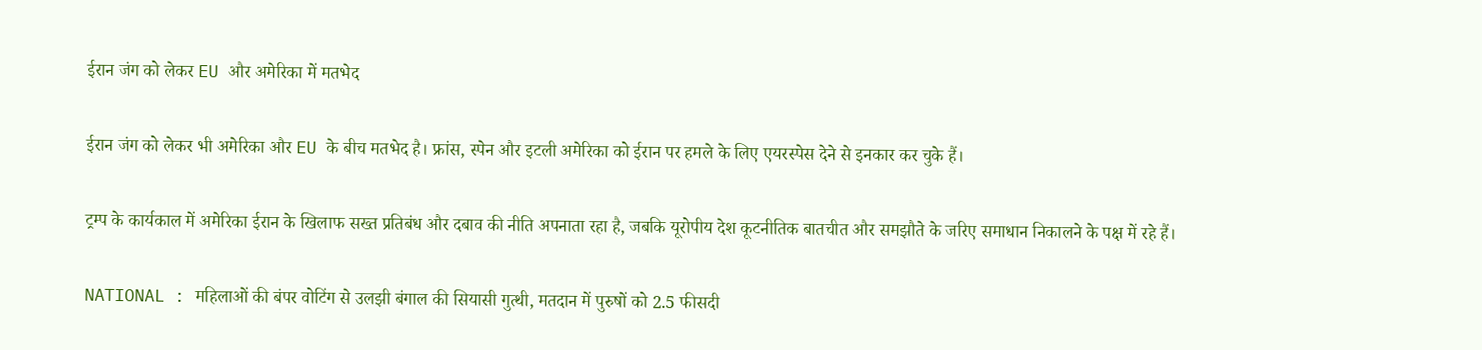ईरान जंग को लेकर EU और अमेरिका में मतभेद

ईरान जंग को लेकर भी अमेरिका और EU के बीच मतभेद है। फ्रांस, स्पेन और इटली अमेरिका को ईरान पर हमले के लिए एयरस्पेस देने से इनकार कर चुके हैं।

ट्रम्प के कार्यकाल में अमेरिका ईरान के खिलाफ सख्त प्रतिबंध और दबाव की नीति अपनाता रहा है, जबकि यूरोपीय देश कूटनीतिक बातचीत और समझौते के जरिए समाधान निकालने के पक्ष में रहे हैं।

NATIONAL : महिलाओं की बंपर वोटिंग से उलझी बंगाल की सियासी गुत्थी, मतदान में पुरुषों को 2.5 फीसदी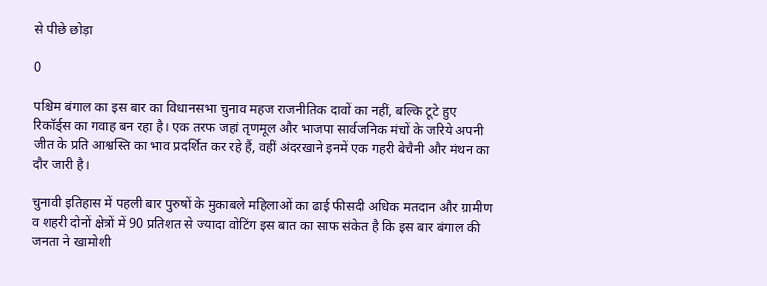से पीछे छोड़ा

0

पश्चिम बंगाल का इस बार का विधानसभा चुनाव महज राजनीतिक दावों का नहीं, बल्कि टूटे हुए रिकॉर्ड्स का गवाह बन रहा है। एक तरफ जहां तृणमूल और भाजपा सार्वजनिक मंचों के जरिये अपनी जीत के प्रति आश्वस्ति का भाव प्रदर्शित कर रहे हैं, वहीं अंदरखाने इनमें एक गहरी बेचैनी और मंथन का दौर जारी है।

चुनावी इतिहास में पहली बार पुरुषों के मुकाबले महिलाओं का ढाई फीसदी अधिक मतदान और ग्रामीण व शहरी दोनों क्षेत्रों में 90 प्रतिशत से ज्यादा वोटिंग इस बात का साफ संकेत है कि इस बार बंगाल की जनता ने खामोशी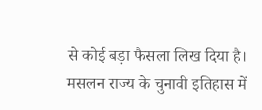से कोई बड़ा फैसला लिख दिया है। मसलन राज्य के चुनावी इतिहास में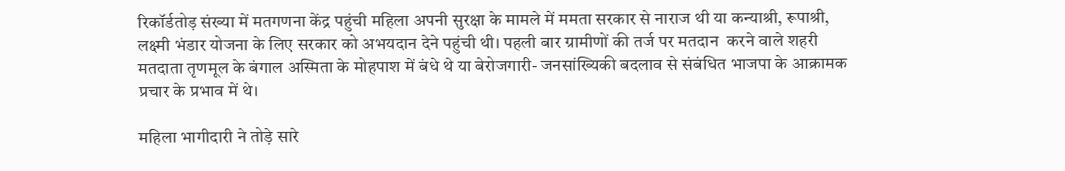रिकॉर्डतोड़ संख्या में मतगणना केंद्र पहुंची महिला अपनी सुरक्षा के मामले में ममता सरकार से नाराज थी या कन्याश्री, रूपाश्री, लक्ष्मी भंडार योजना के लिए सरकार को अभयदान देने पहुंची थी। पहली बार ग्रामीणों की तर्ज पर मतदान  करने वाले शहरी मतदाता तृणमूल के बंगाल अस्मिता के मोहपाश में बंधे थे या बेरोजगारी- जनसांख्यिकी बदलाव से संबंधित भाजपा के आक्रामक प्रचार के प्रभाव में थे।

महिला भागीदारी ने तोड़े सारे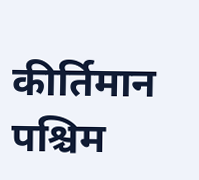कीर्तिमान
पश्चिम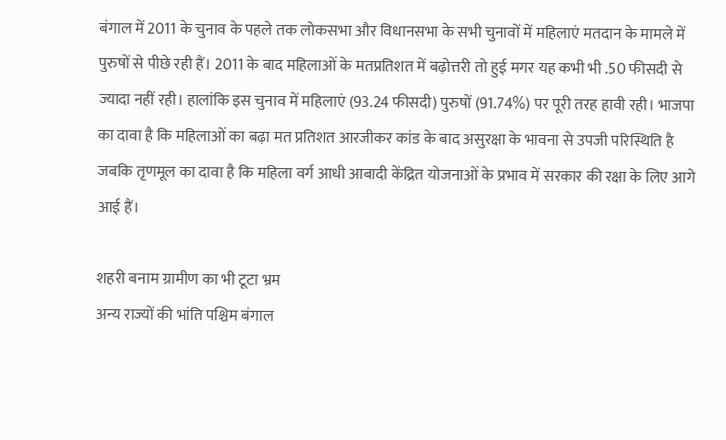बंगाल में 2011 के चुनाव के पहले तक लोकसभा और विधानसभा के सभी चुनावों में महिलाएं मतदान के मामले में पुरुषों से पीछे रही हैं। 2011 के बाद महिलाओं के मतप्रतिशत में बढ़ोत्तरी तो हुई मगर यह कभी भी .50 फीसदी से ज्यादा नहीं रही। हालांकि इस चुनाव में महिलाएं (93.24 फीसदी) पुरुषों (91.74%) पर पूरी तरह हावी रही। भाजपा का दावा है कि महिलाओं का बढ़ा मत प्रतिशत आरजीकर कांड के बाद असुरक्षा के भावना से उपजी परिस्थिति है जबकि तृणमूल का दावा है कि महिला वर्ग आधी आबादी केंद्रित योजनाओं के प्रभाव में सरकार की रक्षा के लिए आगे आई हैं।

शहरी बनाम ग्रामीण का भी टूटा भ्रम
अन्य राज्यों की भांति पश्चिम बंगाल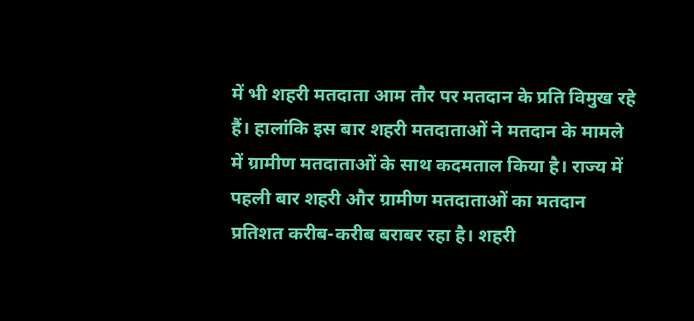में भी शहरी मतदाता आम तौर पर मतदान के प्रति विमुख रहे हैं। हालांकि इस बार शहरी मतदाताओं ने मतदान के मामले में ग्रामीण मतदाताओं के साथ कदमताल किया है। राज्य में पहली बार शहरी और ग्रामीण मतदाताओं का मतदान प्रतिशत करीब-करीब बराबर रहा है। शहरी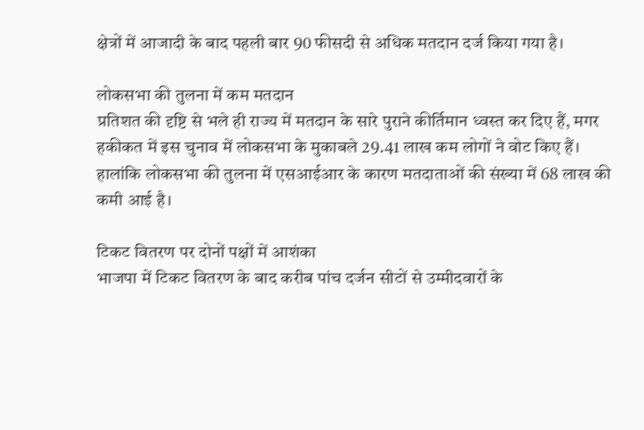क्षेत्रों में आजादी के बाद पहली बार 90 फीसदी से अधिक मतदान दर्ज किया गया है।

लोकसभा की तुलना में कम मतदान
प्रतिशत की दृष्टि से भले ही राज्य में मतदान के सारे पुराने कीर्तिमान ध्वस्त कर दिए हैं, मगर हकीकत में इस चुनाव में लोकसभा के मुकाबले 29.41 लाख कम लोगों ने वोट किए हैं। हालांकि लोकसभा की तुलना में एसआईआर के कारण मतदाताओं की संख्या में 68 लाख की कमी आई है।

टिकट वितरण पर दोनों पक्षों में आशंका
भाजपा में टिकट वितरण के बाद करीब पांच दर्जन सीटों से उम्मीदवारों के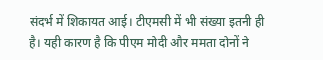संदर्भ में शिकायत आई। टीएमसी में भी संख्या इतनी ही है। यही कारण है कि पीएम मोदी और ममता दोनों ने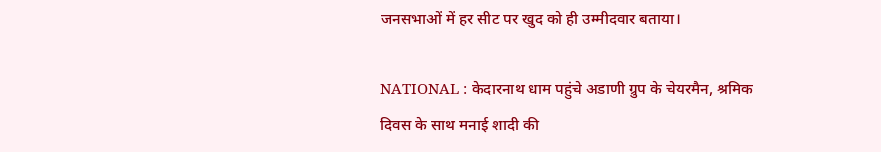जनसभाओं में हर सीट पर खुद को ही उम्मीदवार बताया।

NATIONAL : केदारनाथ धाम पहुंचे अडाणी ग्रुप के चेयरमैन, श्रमिक दिवस के साथ मनाई शादी की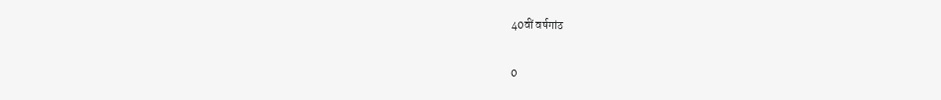40वीं वर्षगांठ

0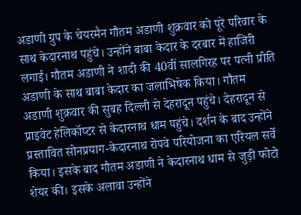अडाणी ग्रुप के चेयरमैन गौतम अडाणी शुक्रवार को पूरे परिवार के साथ केदारनाथ पहुंचे। उन्होंने बाबा केदार के दरबार में हाजिरी लगाई। गौतम अडाणी ने शादी की 40वीं सालगिरह पर पत्नी प्रीति अडाणी के साथ बाबा केदार का जलाभिषेक किया। गौतम अडाणी शुक्रवार की सुबह दिल्ली से देहरादून पहुंचे। देहरादून से प्राइवेट हेलिकॉप्टर से केदारनाथ धाम पहुंचे। दर्शन के बाद उन्होंने प्रस्तावित सोनप्रयाग-केदारनाथ रोपवे परियोजना का एरियल सर्वे किया। इसके बाद गौतम अडाणी ने केदारनाथ धाम से जुड़ी फोटो शेयर की। इसके अलावा उन्होंने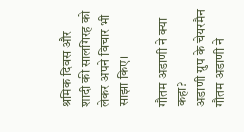श्रमिक दिवस और शादी की सालगिरह को लेकर अपने विचार भी साझा किए।

गौतम अडाणी ने क्या कहा?
अडाणी ग्रुप के चेयरमैन गौतम अडाणी ने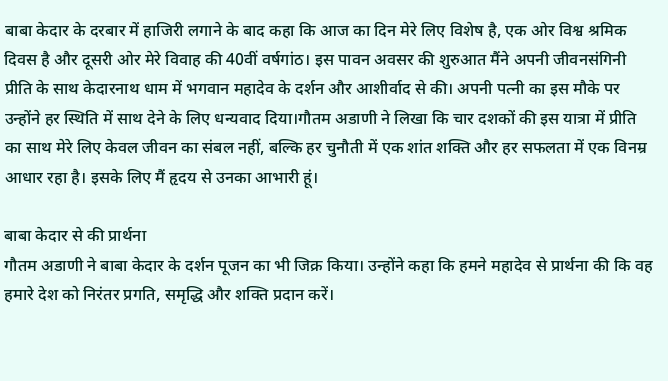बाबा केदार के दरबार में हाजिरी लगाने के बाद कहा कि आज का दिन मेरे लिए विशेष है, एक ओर विश्व श्रमिक दिवस है और दूसरी ओर मेरे विवाह की 40वीं वर्षगांठ। इस पावन अवसर की शुरुआत मैंने अपनी जीवनसंगिनी प्रीति के साथ केदारनाथ धाम में भगवान महादेव के दर्शन और आशीर्वाद से की। अपनी पत्नी का इस मौके पर उन्होंने हर स्थिति में साथ देने के लिए धन्यवाद दिया।गौतम अडाणी ने लिखा कि चार दशकों की इस यात्रा में प्रीति का साथ मेरे लिए केवल जीवन का संबल नहीं, बल्कि हर चुनौती में एक शांत शक्ति और हर सफलता में एक विनम्र आधार रहा है। इसके लिए मैं हृदय से उनका आभारी हूं।

बाबा केदार से की प्रार्थना
गौतम अडाणी ने बाबा केदार के दर्शन पूजन का भी जिक्र किया। उन्होंने कहा कि हमने महादेव से प्रार्थना की कि वह हमारे देश को निरंतर प्रगति, समृद्धि और शक्ति प्रदान करें।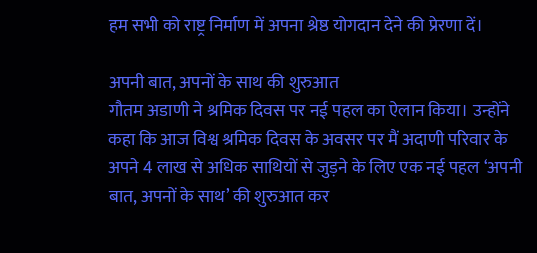हम सभी को राष्ट्र निर्माण में अपना श्रेष्ठ योगदान देने की प्रेरणा दें।

अपनी बात, अपनों के साथ की शुरुआत
गौतम अडाणी ने श्रमिक दिवस पर नई पहल का ऐलान किया। उन्होंने कहा कि आज विश्व श्रमिक दिवस के अवसर पर मैं अदाणी परिवार के अपने 4 लाख से अधिक साथियों से जुड़ने के लिए एक नई पहल ‘अपनी बात, अपनों के साथ’ की शुरुआत कर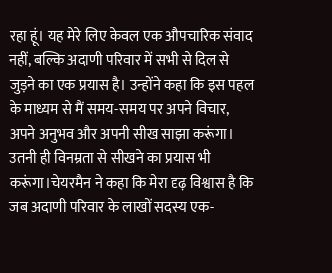रहा हूं। यह मेरे लिए केवल एक औपचारिक संवाद नहीं, बल्कि अदाणी परिवार में सभी से दिल से जुड़ने का एक प्रयास है। उन्होंने कहा कि इस पहल के माध्यम से मैं समय-समय पर अपने विचार, अपने अनुभव और अपनी सीख साझा करूंगा। उतनी ही विनम्रता से सीखने का प्रयास भी करूंगा।चेयरमैन ने कहा कि मेरा दृढ़ विश्वास है कि जब अदाणी परिवार के लाखों सदस्य एक-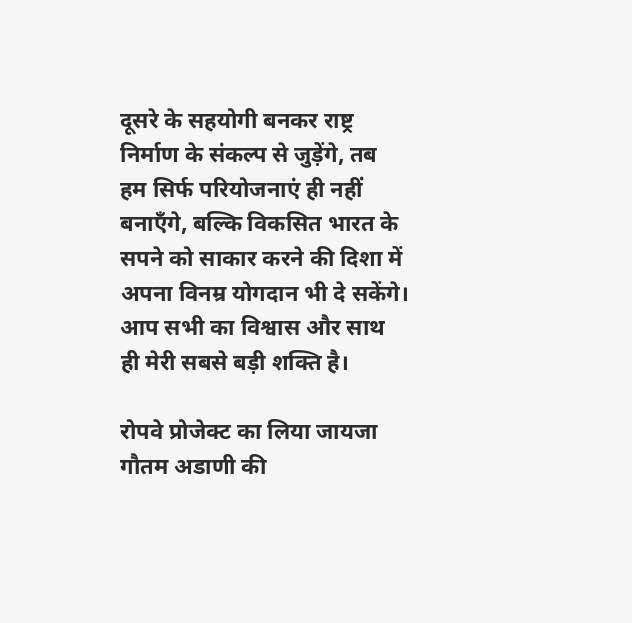दूसरे के सहयोगी बनकर राष्ट्र निर्माण के संकल्प से जुड़ेंगे, तब हम सिर्फ परियोजनाएं ही नहीं बनाएँगे, बल्कि विकसित भारत के सपने को साकार करने की दिशा में अपना विनम्र योगदान भी दे सकेंगे। आप सभी का विश्वास और साथ ही मेरी सबसे बड़ी शक्ति है।

रोपवे प्रोजेक्ट का लिया जायजा
गौतम अडाणी की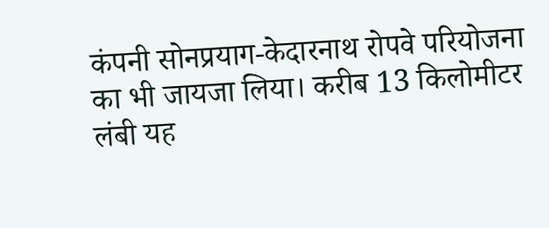कंपनी सोनप्रयाग-केदारनाथ रोपवे परियोजना का भी जायजा लिया। करीब 13 किलोमीटर लंबी यह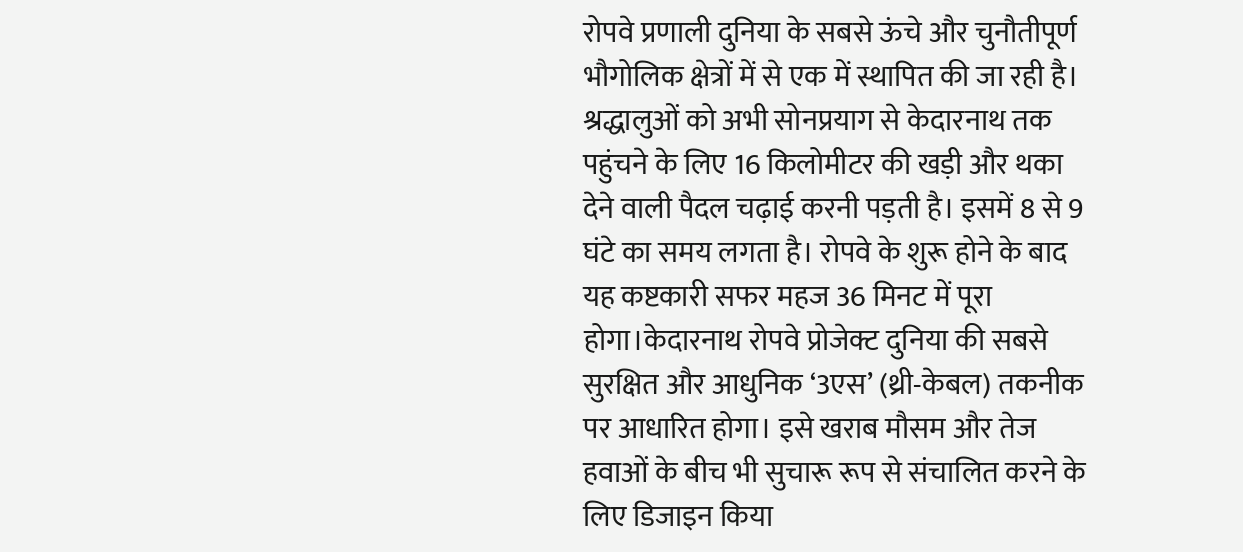रोपवे प्रणाली दुनिया के सबसे ऊंचे और चुनौतीपूर्ण भौगोलिक क्षेत्रों में से एक में स्थापित की जा रही है। श्रद्धालुओं को अभी सोनप्रयाग से केदारनाथ तक पहुंचने के लिए 16 किलोमीटर की खड़ी और थका देने वाली पैदल चढ़ाई करनी पड़ती है। इसमें 8 से 9 घंटे का समय लगता है। रोपवे के शुरू होने के बाद यह कष्टकारी सफर महज 36 मिनट में पूरा होगा।केदारनाथ रोपवे प्रोजेक्ट दुनिया की सबसे सुरक्षित और आधुनिक ‘3एस’ (थ्री-केबल) तकनीक पर आधारित होगा। इसे खराब मौसम और तेज हवाओं के बीच भी सुचारू रूप से संचालित करने के लिए डिजाइन किया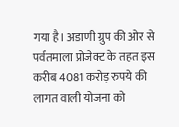गया है। अडाणी ग्रुप की ओर से पर्वतमाला प्रोजेक्ट के तहत इस करीब 4081 करोड़ रुपये की लागत वाली योजना को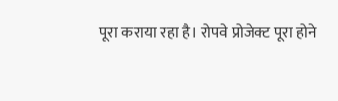पूरा कराया रहा है। रोपवे प्रोजेक्ट पूरा होने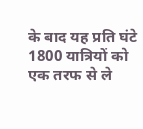के बाद यह प्रति घंटे 1800 यात्रियों को एक तरफ से ले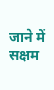जाने में सक्षम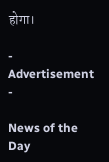होगा।

- Advertisement -

News of the Day